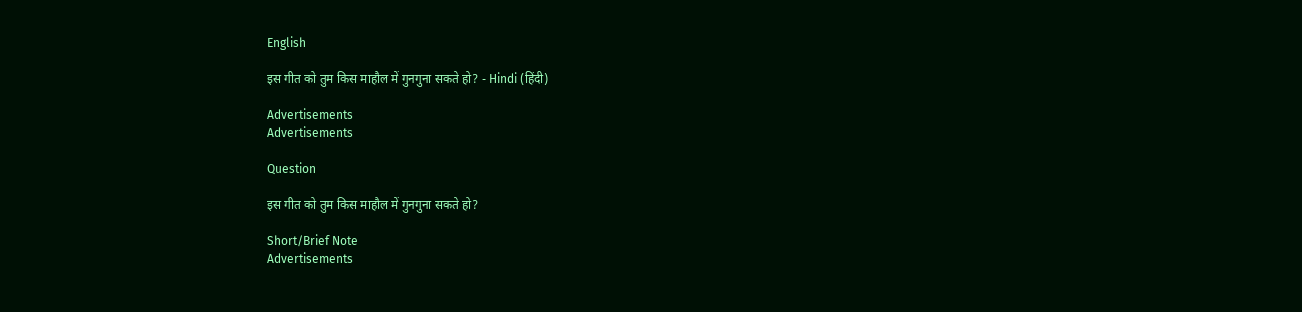English

इस गीत को तुम किस माहौल में गुनगुना सकते हो? - Hindi (हिंदी)

Advertisements
Advertisements

Question

इस गीत को तुम किस माहौल में गुनगुना सकते हो?

Short/Brief Note
Advertisements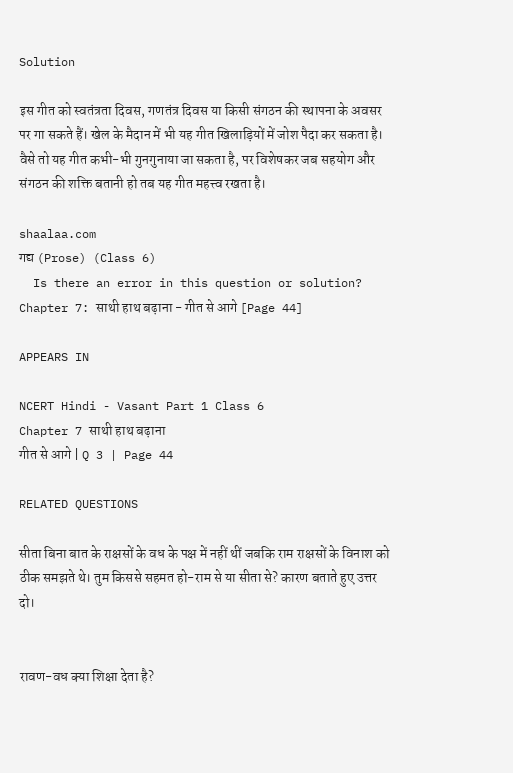Solution

इस गीत को स्वतंत्रता दिवस, गणतंत्र दिवस या किसी संगठन की स्थापना के अवसर पर गा सकते हैं। खेल के मैदान में भी यह गीत खिलाड़ियों में जोश पैदा कर सकता है। वैसे तो यह गीत कभी-भी गुनगुनाया जा सकता है, पर विशेषकर जब सहयोग और संगठन की शक्ति बतानी हो तब यह गीत महत्त्व रखता है।

shaalaa.com
गद्य (Prose) (Class 6)
  Is there an error in this question or solution?
Chapter 7: साथी हाथ बढ़ाना - गीत से आगे [Page 44]

APPEARS IN

NCERT Hindi - Vasant Part 1 Class 6
Chapter 7 साथी हाथ बढ़ाना
गीत से आगे | Q 3 | Page 44

RELATED QUESTIONS

सीता बिना बात के राक्षसों के वध के पक्ष में नहीं थीं जबकि राम राक्षसों के विनाश को ठीक समझते थे। तुम किससे सहमत हो-राम से या सीता से? कारण बताते हुए उत्तर दो।


रावण-वध क्या शिक्षा देता है?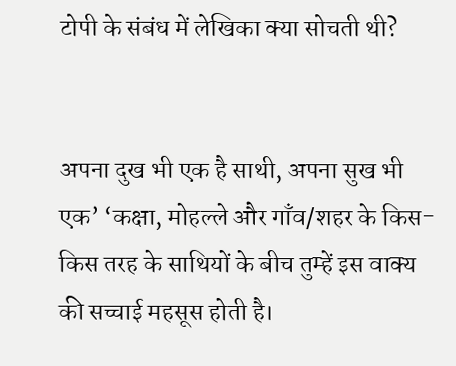टोपी के संबंध में लेखिका क्या सोचती थी?


अपना दुख भी एक है साथी, अपना सुख भी एक’ ‘कक्षा, मोहल्ले और गाँव/शहर के किस-किस तरह के साथियों के बीच तुम्हें इस वाक्य की सच्चाई महसूस होती है।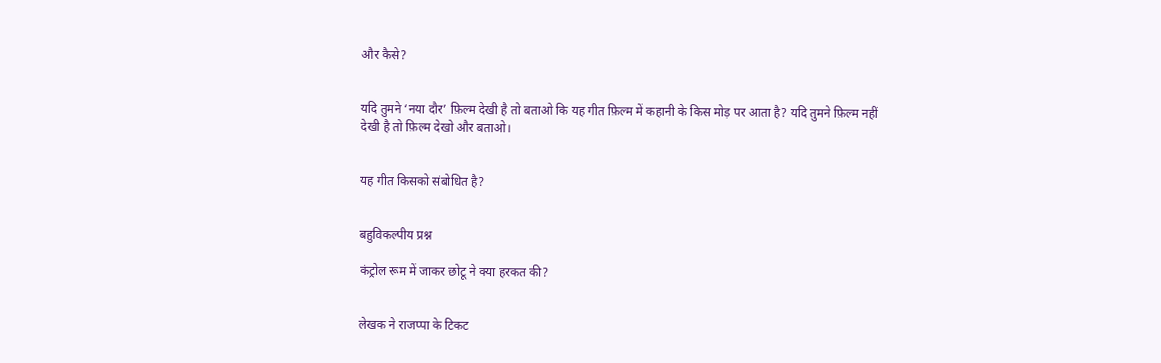और कैसे?


यदि तुमने ‘नया दौर’ फ़िल्म देखी है तो बताओ कि यह गीत फ़िल्म में कहानी के किस मोड़ पर आता है? यदि तुमने फ़िल्म नहीं देखी है तो फ़िल्म देखो और बताओ।


यह गीत किसको संबोधित है?


बहुविकल्पीय प्रश्न

कंट्रोल रूम में जाकर छोटू ने क्या हरकत की?


लेखक ने राजप्पा के टिकट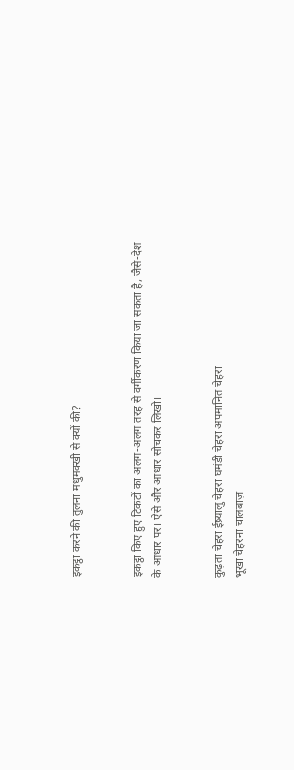इकट्ठा करने की तुलना मधुमक्खी से क्यों की?


इकट्ठा किए हुए टिकटों का अलग-अलग तरह से वर्गीकरण किया जा सकता है, जैसे-देश के आधार पर। ऐसे और आधार सोचकर लिखो।


कुढ़ता चेहरा ईष्र्यालु चेहरा घमंडी चेहरा अपमानित चेहरा
भूखा चेहरना चालबाज़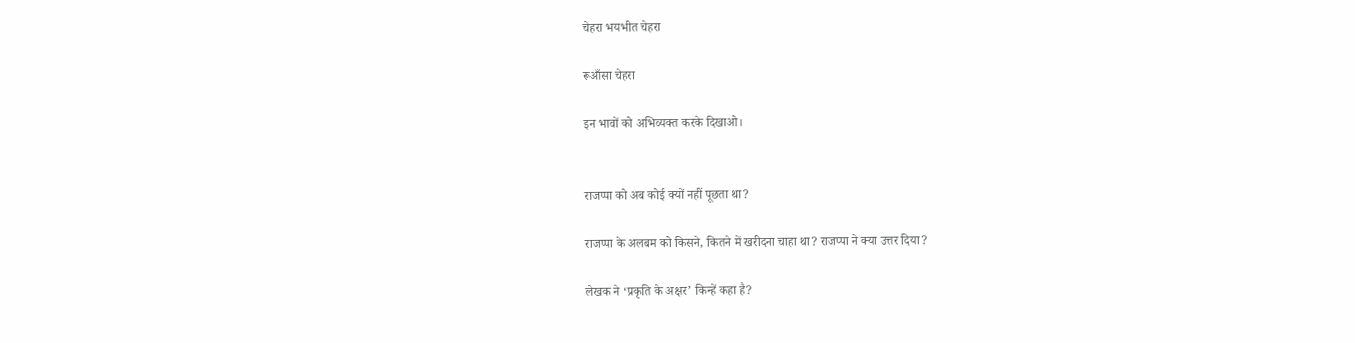चेहरा भयभीत चेहरा

रूआँसा चेहरा

इन भावों को अभिव्यक्त करके दिखाओ।


राजप्पा को अब कोई क्यों नहीं पूछता था?

राजप्पा के अलबम को किसने, कितने में खरीदना चाहा था? राजप्पा ने क्या उत्तर दिया?

लेखक ने ‘प्रकृति के अक्षर’ किन्हें कहा है?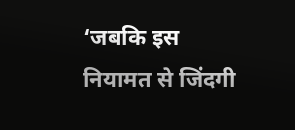‘जबकि इस नियामत से जिंदगी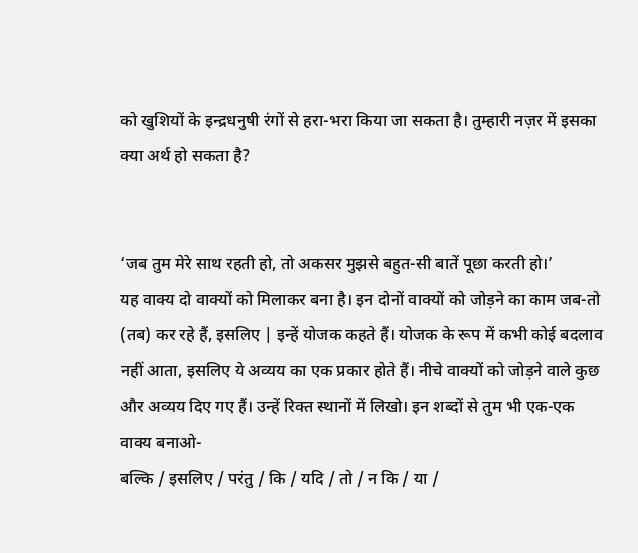को खुशियों के इन्द्रधनुषी रंगों से हरा-भरा किया जा सकता है। तुम्हारी नज़र में इसका क्या अर्थ हो सकता है?


‘जब तुम मेरे साथ रहती हो, तो अकसर मुझसे बहुत-सी बातें पूछा करती हो।’
यह वाक्य दो वाक्यों को मिलाकर बना है। इन दोनों वाक्यों को जोड़ने का काम जब-तो (तब) कर रहे हैं, इसलिए | इन्हें योजक कहते हैं। योजक के रूप में कभी कोई बदलाव नहीं आता, इसलिए ये अव्यय का एक प्रकार होते हैं। नीचे वाक्यों को जोड़ने वाले कुछ और अव्यय दिए गए हैं। उन्हें रिक्त स्थानों में लिखो। इन शब्दों से तुम भी एक-एक वाक्य बनाओ-
बल्कि / इसलिए / परंतु / कि / यदि / तो / न कि / या /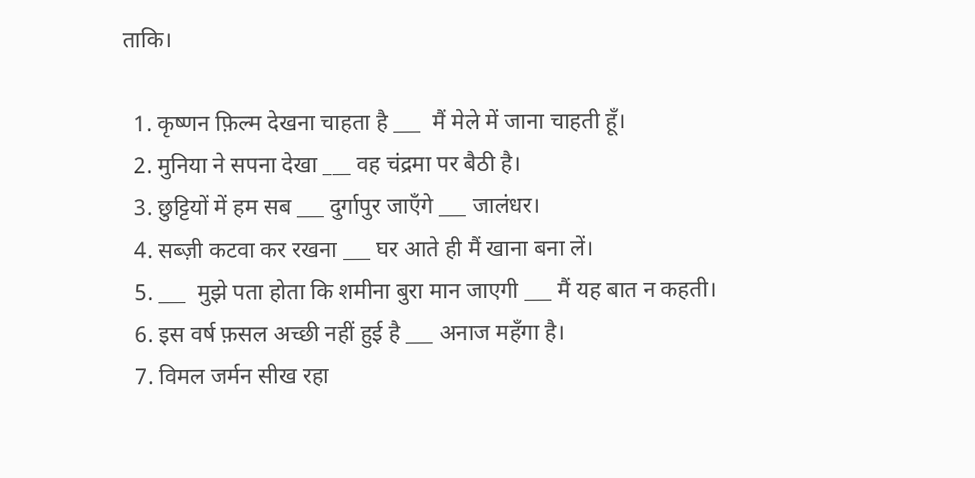ताकि।

  1. कृष्णन फ़िल्म देखना चाहता है ___  मैं मेले में जाना चाहती हूँ।
  2. मुनिया ने सपना देखा ___ वह चंद्रमा पर बैठी है।
  3. छुट्टियों में हम सब ___ दुर्गापुर जाएँगे ___ जालंधर।
  4. सब्ज़ी कटवा कर रखना ___ घर आते ही मैं खाना बना लें।
  5. ___  मुझे पता होता कि शमीना बुरा मान जाएगी ___ मैं यह बात न कहती।
  6. इस वर्ष फ़सल अच्छी नहीं हुई है ___ अनाज महँगा है।
  7. विमल जर्मन सीख रहा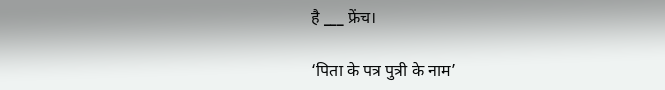है ___ फ्रेंच।

‘पिता के पत्र पुत्री के नाम’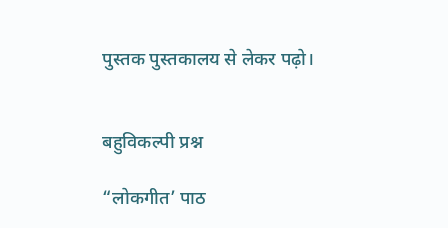पुस्तक पुस्तकालय से लेकर पढ़ो।


बहुविकल्पी प्रश्न

“लोकगीत’ पाठ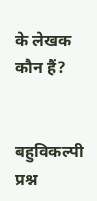के लेखक कौन हैं?


बहुविकल्पी प्रश्न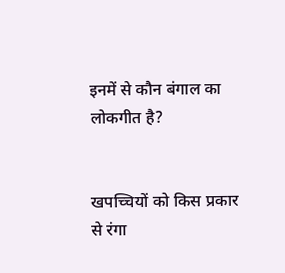इनमें से कौन बंगाल का लोकगीत है?


खपच्चियों को किस प्रकार से रंगा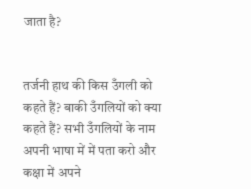जाता है?


तर्जनी हाथ की किस उँगली को कहते हैं? बाकी उँगलियों को क्या कहते हैं? सभी उँगलियों के नाम अपनी भाषा में में पता करो और कक्षा में अपने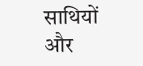साथियों और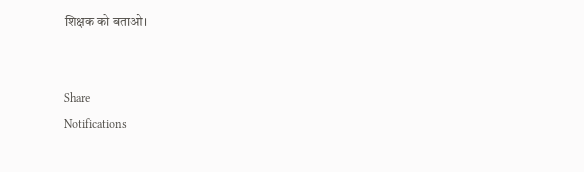शिक्षक को बताओ।


Share
Notifications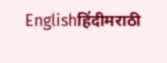Englishहिंदीमराठी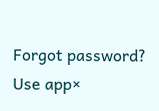Forgot password?
Use app×